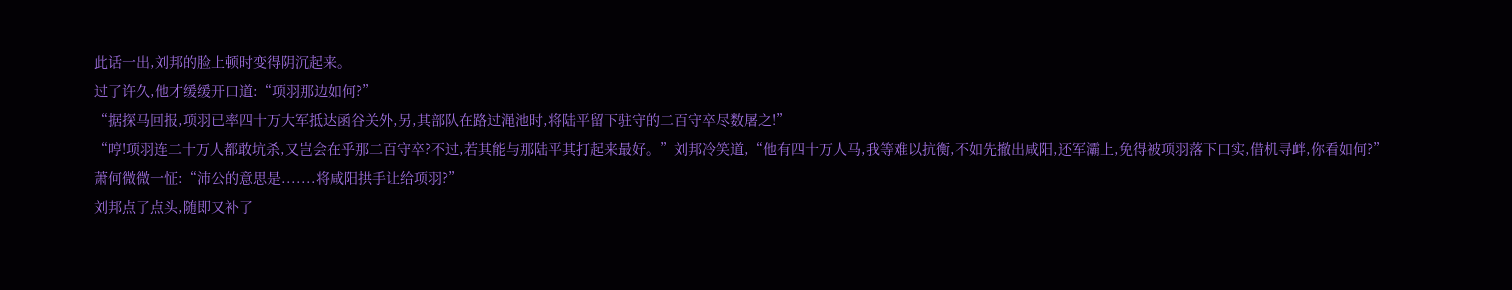此话一出,刘邦的脸上顿时变得阴沉起来。
过了许久,他才缓缓开口道:“项羽那边如何?”
“据探马回报,项羽已率四十万大军抵达函谷关外,另,其部队在路过渑池时,将陆平留下驻守的二百守卒尽数屠之!”
“哼!项羽连二十万人都敢坑杀,又岂会在乎那二百守卒?不过,若其能与那陆平其打起来最好。”刘邦冷笑道,“他有四十万人马,我等难以抗衡,不如先撤出咸阳,还军灞上,免得被项羽落下口实,借机寻衅,你看如何?”
萧何微微一怔:“沛公的意思是.......将咸阳拱手让给项羽?”
刘邦点了点头,随即又补了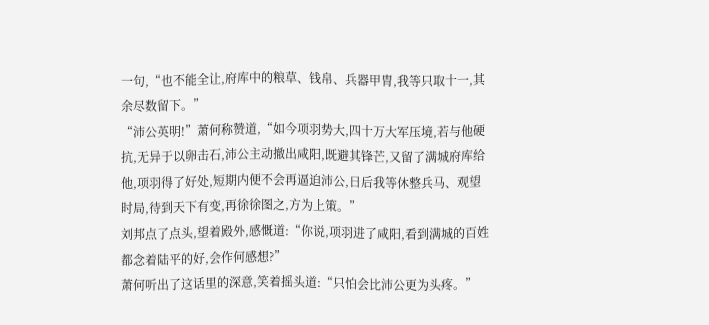一句,“也不能全让,府库中的粮草、钱帛、兵器甲胄,我等只取十一,其余尽数留下。”
“沛公英明!”萧何称赞道,“如今项羽势大,四十万大军压境,若与他硬抗,无异于以卵击石,沛公主动撤出咸阳,既避其锋芒,又留了满城府库给他,项羽得了好处,短期内便不会再逼迫沛公,日后我等休整兵马、观望时局,待到天下有变,再徐徐图之,方为上策。”
刘邦点了点头,望着殿外,感慨道:“你说,项羽进了咸阳,看到满城的百姓都念着陆平的好,会作何感想?”
萧何听出了这话里的深意,笑着摇头道:“只怕会比沛公更为头疼。”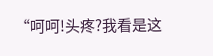“呵呵!头疼?我看是这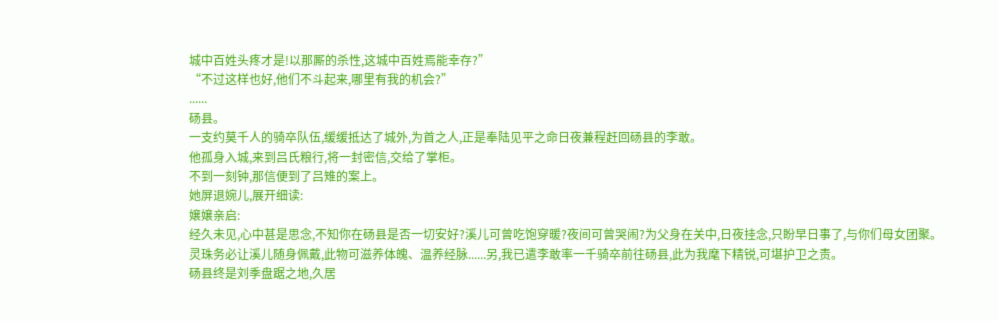城中百姓头疼才是!以那厮的杀性,这城中百姓焉能幸存?”
“不过这样也好,他们不斗起来,哪里有我的机会?”
......
砀县。
一支约莫千人的骑卒队伍,缓缓抵达了城外,为首之人,正是奉陆见平之命日夜兼程赶回砀县的李敢。
他孤身入城,来到吕氏粮行,将一封密信,交给了掌柜。
不到一刻钟,那信便到了吕雉的案上。
她屏退婉儿,展开细读:
嬢嬢亲启:
经久未见,心中甚是思念,不知你在砀县是否一切安好?溪儿可曾吃饱穿暖?夜间可曾哭闹?为父身在关中,日夜挂念,只盼早日事了,与你们母女团聚。
灵珠务必让溪儿随身佩戴,此物可滋养体魄、温养经脉......另,我已遣李敢率一千骑卒前往砀县,此为我麾下精锐,可堪护卫之责。
砀县终是刘季盘踞之地,久居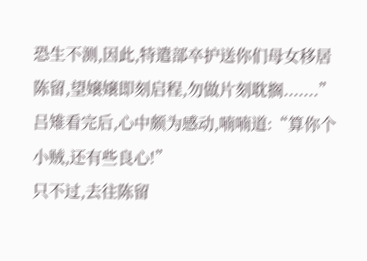恐生不测,因此,特遣部卒护送你们母女移居陈留,望嬢嬢即刻启程,勿做片刻耽搁.......”
吕雉看完后,心中颇为感动,喃喃道:“算你个小贼,还有些良心!”
只不过,去往陈留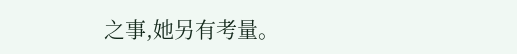之事,她另有考量。